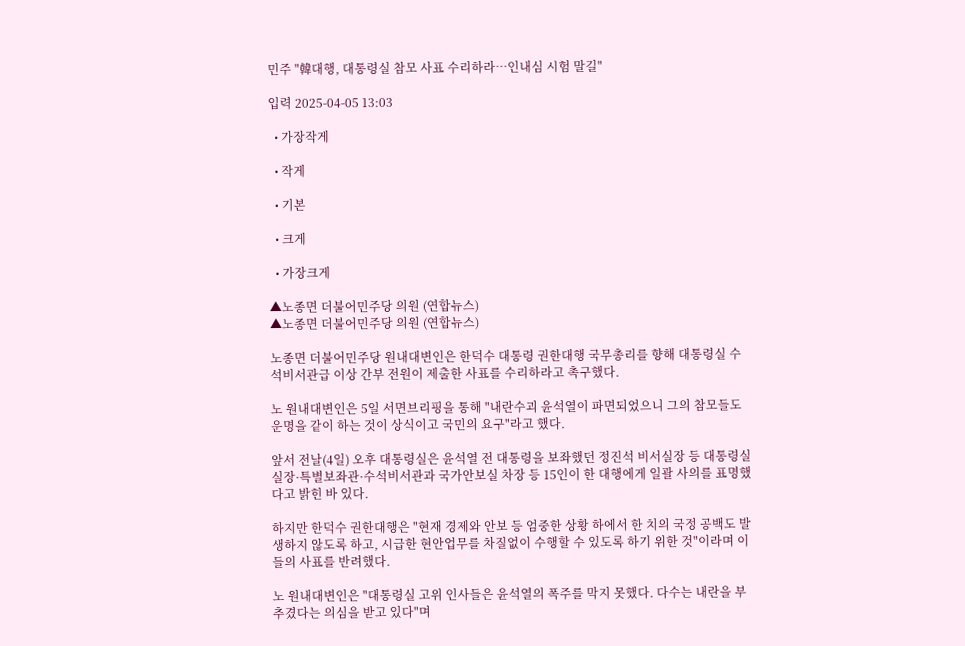민주 "韓대행, 대통령실 참모 사표 수리하라…인내심 시험 말길"

입력 2025-04-05 13:03

  • 가장작게

  • 작게

  • 기본

  • 크게

  • 가장크게

▲노종면 더불어민주당 의원 (연합뉴스)
▲노종면 더불어민주당 의원 (연합뉴스)

노종면 더불어민주당 원내대변인은 한덕수 대통령 권한대행 국무총리를 향해 대통령실 수석비서관급 이상 간부 전원이 제출한 사표를 수리하라고 촉구했다.

노 원내대변인은 5일 서면브리핑을 통해 "내란수괴 윤석열이 파면되었으니 그의 참모들도 운명을 같이 하는 것이 상식이고 국민의 요구"라고 했다.

앞서 전날(4일) 오후 대통령실은 윤석열 전 대통령을 보좌했던 정진석 비서실장 등 대통령실 실장·특별보좌관·수석비서관과 국가안보실 차장 등 15인이 한 대행에게 일괄 사의를 표명했다고 밝힌 바 있다.

하지만 한덕수 권한대행은 "현재 경제와 안보 등 엄중한 상황 하에서 한 치의 국정 공백도 발생하지 않도록 하고, 시급한 현안업무를 차질없이 수행할 수 있도록 하기 위한 것"이라며 이들의 사표를 반려했다.

노 원내대변인은 "대통령실 고위 인사들은 윤석열의 폭주를 막지 못했다. 다수는 내란을 부추겼다는 의심을 받고 있다"며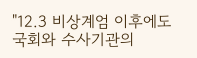"12.3 비상계엄 이후에도 국회와 수사기관의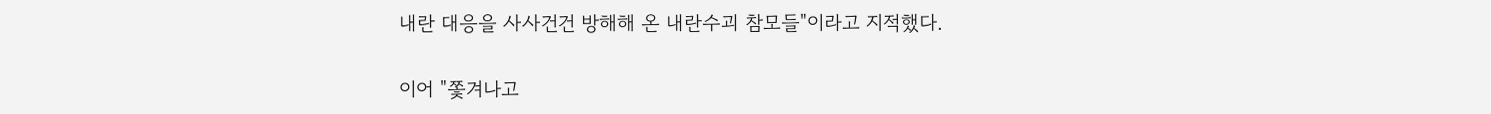내란 대응을 사사건건 방해해 온 내란수괴 참모들"이라고 지적했다.

이어 "쫓겨나고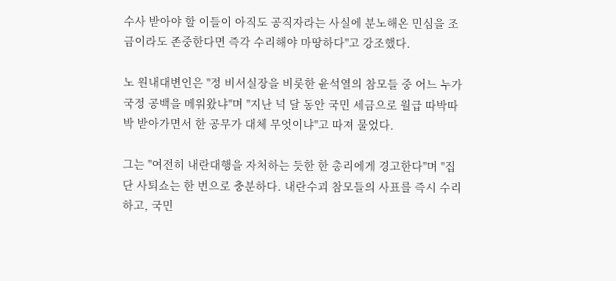수사 받아야 할 이들이 아직도 공직자라는 사실에 분노해온 민심을 조금이라도 존중한다면 즉각 수리해야 마땅하다"고 강조했다.

노 원내대변인은 "정 비서실장을 비롯한 윤석열의 참모들 중 어느 누가 국정 공백을 메워왔냐"며 "지난 넉 달 동안 국민 세금으로 월급 따박따박 받아가면서 한 공무가 대체 무엇이냐"고 따져 물었다.

그는 "여전히 내란대행을 자처하는 듯한 한 총리에게 경고한다"며 "집단 사퇴쇼는 한 번으로 충분하다. 내란수괴 참모들의 사표를 즉시 수리하고, 국민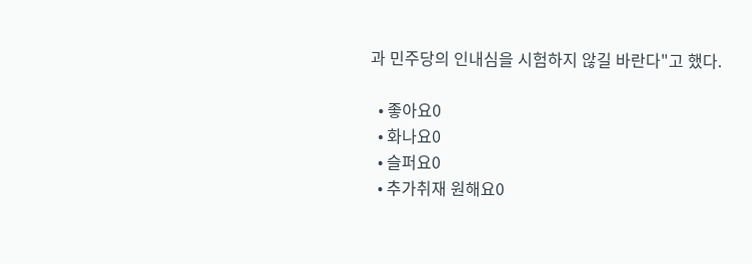과 민주당의 인내심을 시험하지 않길 바란다"고 했다.

  • 좋아요0
  • 화나요0
  • 슬퍼요0
  • 추가취재 원해요0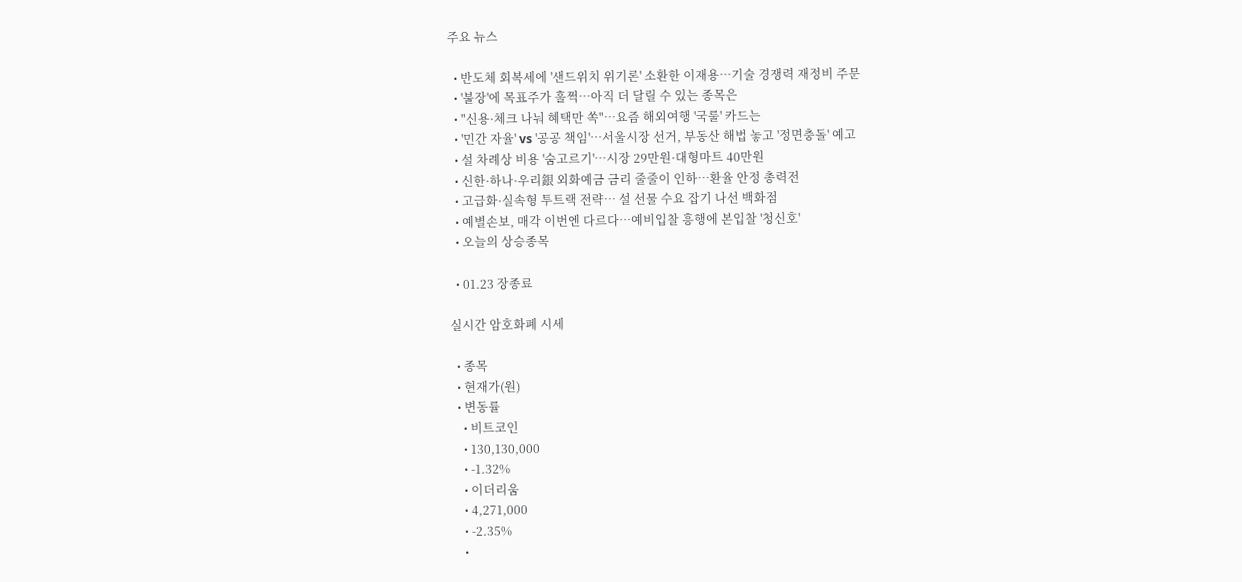주요 뉴스

  • 반도체 회복세에 '샌드위치 위기론' 소환한 이재용⋯기술 경쟁력 재정비 주문
  • '불장'에 목표주가 훌쩍…아직 더 달릴 수 있는 종목은
  • "신용·체크 나눠 혜택만 쏙"…요즘 해외여행 '국룰' 카드는
  • '민간 자율' vs '공공 책임'…서울시장 선거, 부동산 해법 놓고 '정면충돌' 예고
  • 설 차례상 비용 '숨고르기'…시장 29만원·대형마트 40만원
  • 신한·하나·우리銀 외화예금 금리 줄줄이 인하…환율 안정 총력전
  • 고급화·실속형 투트랙 전략… 설 선물 수요 잡기 나선 백화점
  • 예별손보, 매각 이번엔 다르다…예비입찰 흥행에 본입찰 '청신호'
  • 오늘의 상승종목

  • 01.23 장종료

실시간 암호화폐 시세

  • 종목
  • 현재가(원)
  • 변동률
    • 비트코인
    • 130,130,000
    • -1.32%
    • 이더리움
    • 4,271,000
    • -2.35%
    •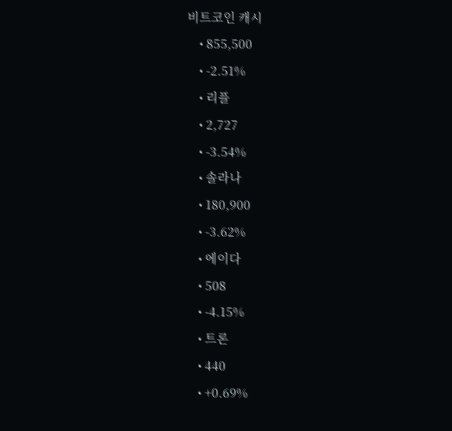비트코인 캐시
    • 855,500
    • -2.51%
    • 리플
    • 2,727
    • -3.54%
    • 솔라나
    • 180,900
    • -3.62%
    • 에이다
    • 508
    • -4.15%
    • 트론
    • 440
    • +0.69%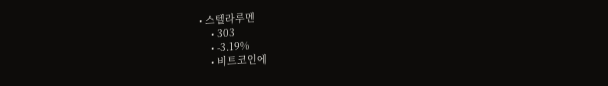• 스텔라루멘
    • 303
    • -3.19%
    • 비트코인에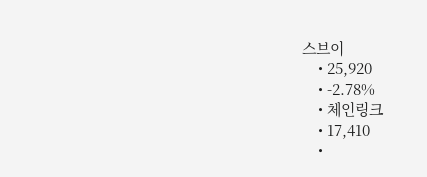스브이
    • 25,920
    • -2.78%
    • 체인링크
    • 17,410
    •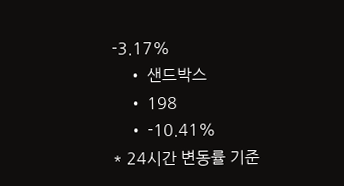-3.17%
    • 샌드박스
    • 198
    • -10.41%
* 24시간 변동률 기준